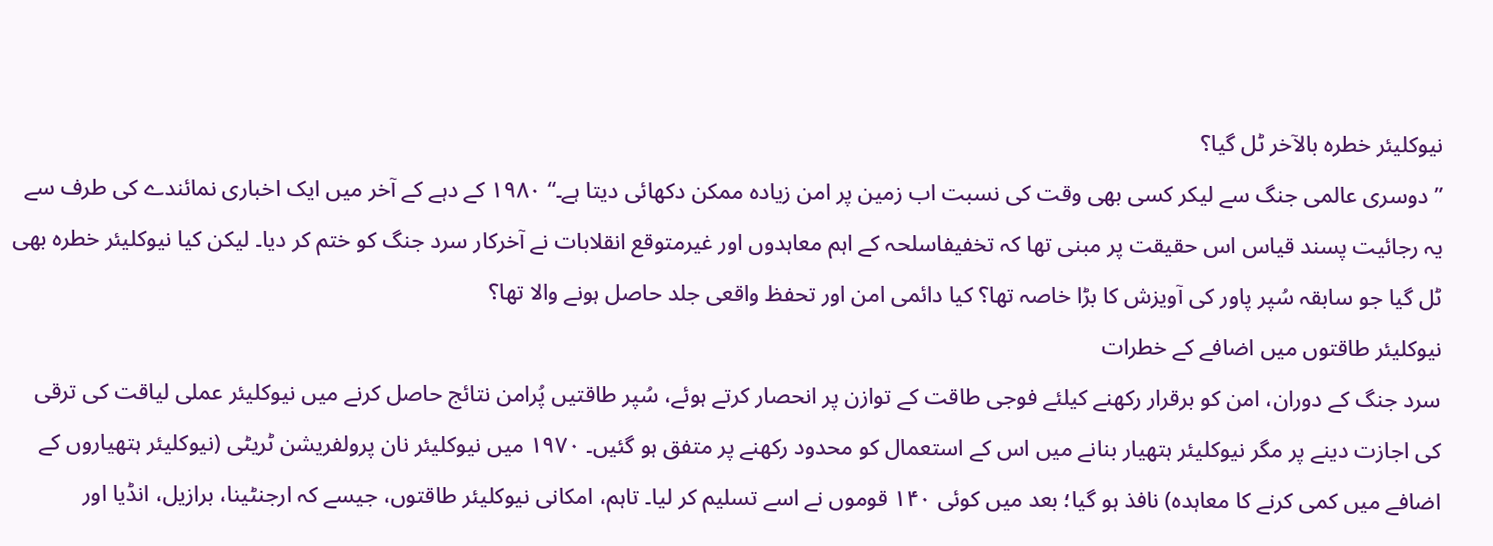نیوکلیئر خطرہ بالآخر ٹل گیا؟
”دوسری عالمی جنگ سے لیکر کسی بھی وقت کی نسبت اب زمین پر امن زیادہ ممکن دکھائی دیتا ہے۔“ ۱۹۸۰ کے دہے کے آخر میں ایک اخباری نمائندے کی طرف سے یہ رجائیت پسند قیاس اس حقیقت پر مبنی تھا کہ تخفیفاسلحہ کے اہم معاہدوں اور غیرمتوقع انقلابات نے آخرکار سرد جنگ کو ختم کر دیا۔ لیکن کیا نیوکلیئر خطرہ بھی ٹل گیا جو سابقہ سُپر پاور کی آویزش کا بڑا خاصہ تھا؟ کیا دائمی امن اور تحفظ واقعی جلد حاصل ہونے والا تھا؟
نیوکلیئر طاقتوں میں اضافے کے خطرات
سرد جنگ کے دوران، امن کو برقرار رکھنے کیلئے فوجی طاقت کے توازن پر انحصار کرتے ہوئے، سُپر طاقتیں پُرامن نتائج حاصل کرنے میں نیوکلیئر عملی لیاقت کی ترقی کی اجازت دینے پر مگر نیوکلیئر ہتھیار بنانے میں اس کے استعمال کو محدود رکھنے پر متفق ہو گئیں۔ ۱۹۷۰ میں نیوکلیئر نان پرولفریشن ٹریٹی (نیوکلیئر ہتھیاروں کے اضافے میں کمی کرنے کا معاہدہ) نافذ ہو گیا؛ بعد میں کوئی ۱۴۰ قوموں نے اسے تسلیم کر لیا۔ تاہم، امکانی نیوکلیئر طاقتوں، جیسے کہ ارجنٹینا، برازیل، انڈیا اور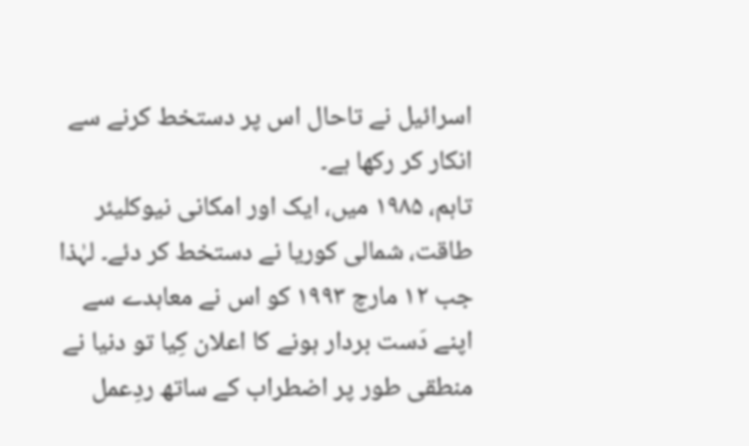اسرائیل نے تاحال اس پر دستخط کرنے سے انکار کر رکھا ہے۔
تاہم، ۱۹۸۵ میں، ایک اور امکانی نیوکلیئر طاقت، شمالی کوریا نے دستخط کر دئے۔ لہٰذا جب ۱۲ مارچ ۱۹۹۳ کو اس نے معاہدے سے اپنے دَست بردار ہونے کا اعلان کِیا تو دنیا نے منطقی طور پر اضطراب کے ساتھ ردِعمل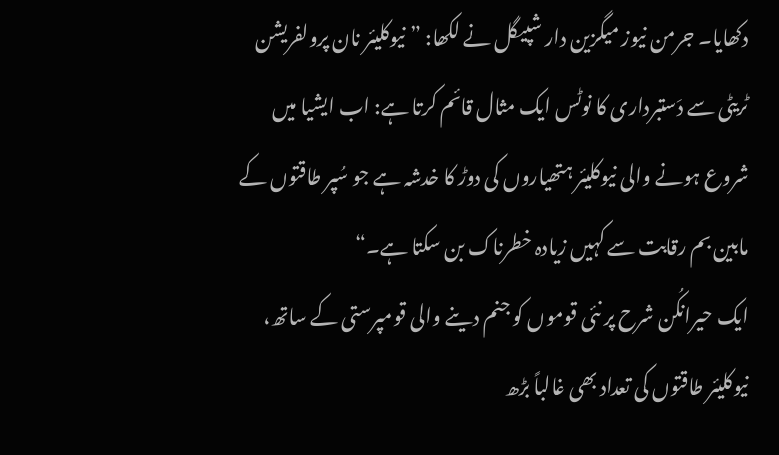دکھایا۔ جرمن نیوز میگزین دار شپیگل نے لکھا: ”نیوکلیئر نان پرولفریشن ٹریٹی سے دَستبرداری کا نوٹس ایک مثال قائم کرتا ہے: اب ایشیا میں شروع ہونے والی نیوکلیئر ہتھیاروں کی دوڑ کا خدشہ ہے جو سُپر طاقتوں کے مابین بم رقابت سے کہیں زیادہ خطرناک بن سکتا ہے۔“
ایک حیرانکُن شرح پر نئی قوموں کو جنم دینے والی قومپرستی کے ساتھ، نیوکلیئر طاقتوں کی تعداد بھی غالباً بڑھ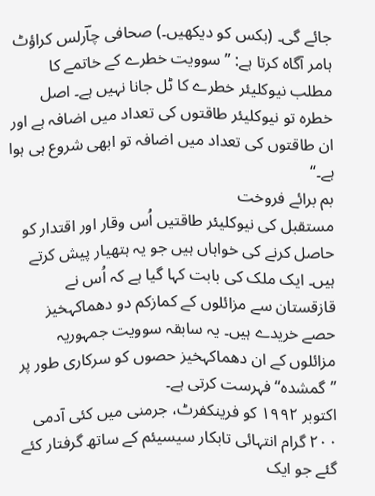جائے گی۔ (بکس کو دیکھیں۔) صحافی چاؔرلس کراؤٹ ہامر آگاہ کرتا ہے: ”سوویت خطرے کے خاتمے کا مطلب نیوکلیئر خطرے کا ٹل جانا نہیں ہے۔ اصل خطرہ تو نیوکلیئر طاقتوں کی تعداد میں اضافہ ہے اور ان طاقتوں کی تعداد میں اضافہ تو ابھی شروع ہی ہوا ہے۔“
بم برائے فروخت
مستقبل کی نیوکلیئر طاقتیں اُس وقار اور اقتدار کو حاصل کرنے کی خواہاں ہیں جو یہ ہتھیار پیش کرتے ہیں۔ ایک ملک کی بابت کہا گیا ہے کہ اُس نے قازقستان سے مزائلوں کے کمازکم دو دھماکہخیز حصے خریدے ہیں۔ یہ سابقہ سوویت جمہوریہ مزائلوں کے ان دھماکہخیز حصوں کو سرکاری طور پر ”گمشدہ“ فہرست کرتی ہے۔
اکتوبر ۱۹۹۲ کو فرینکفرٹ، جرمنی میں کئی آدمی ۲۰۰ گرام انتہائی تابکار سیسیئم کے ساتھ گرفتار کئے گئے جو ایک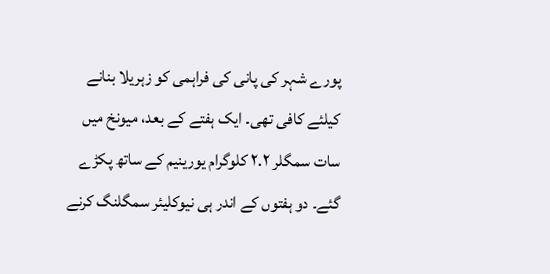پورے شہر کی پانی کی فراہمی کو زہریلا بنانے کیلئے کافی تھی۔ ایک ہفتے کے بعد، میونخ میں سات سمگلر ۲.۲ کلوگرام یورینیم کے ساتھ پکڑے گئے۔ دو ہفتوں کے اندر ہی نیوکلیئر سمگلنگ کرنے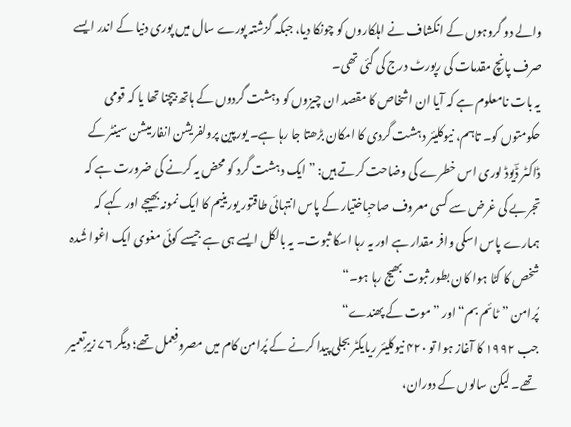والے دو گروہوں کے انکشاف نے اہلکاروں کو چونکا دیا، جبکہ گزشتہ پورے سال میں پوری دنیا کے اندر ایسے صرف پانچ مقدمات کی رپورٹ درج کی گئی تھی۔
یہ بات نامعلوم ہے کہ آیا ان اشخاص کا مقصد ان چیزوں کو دہشت گردوں کے ہاتھ بیچنا تھا یا کہ قومی حکومتوں کو۔ تاہم، نیوکلیئر دہشت گردی کا امکان بڑھتا جا رہا ہے۔ یورپین پرولفریشن انفارمیشن سینٹر کے ڈاکٹر ڈؔیوڈ لوری اس خطرے کی وضاحت کرتے ہیں: ”ایک دہشت گرد کو محض یہ کرنے کی ضرورت ہے کہ تجربے کی غرض سے کسی معروف صاحبِاختیار کے پاس انتہائی طاقتور یورینیم کا ایک نمونہ بھیجے اور کہے کہ ہمارے پاس اسکی وافر مقدار ہے اور یہ رہا اسکا ثبوت۔ یہ بالکل ایسے ہی ہے جیسے کوئی مغوی ایک اغوا شُدہ شخص کا کٹا ہوا کان بطور ثبوت بھیج رہا ہو۔“
پُرامن ”ٹائم بم“ اور ”موت کے پھندے“
جب ۱۹۹۲ کا آغاز ہوا تو ۴۲۰ نیوکلیئر ریایکٹر بجلی پیدا کرنے کے پُرامن کام میں مصروفِعمل تھے؛ دیگر ۷۶ زیرِتعمیر تھے۔ لیکن سالوں کے دوران،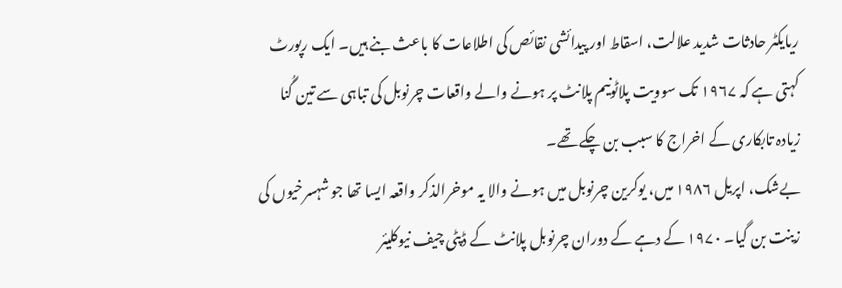ریایکٹر حادثات شدید علالت، اسقاط اور پیدائشی نقائص کی اطلاعات کا باعث بنے ہیں۔ ایک رپورٹ کہتی ہے کہ ۱۹۶۷ تک سوویت پلاٹونیم پلانٹ پر ہونے والے واقعات چرنوبل کی تباہی سے تین گُنا زیادہ تابکاری کے اخراج کا سبب بن چکے تھے۔
بےشک، اپریل ۱۹۸۶ میں، یوکرین چرنوبل میں ہونے والا یہ موخرالذکر واقعہ ایسا تھا جو شہسرخیوں کی زینت بن گیا۔ ۱۹۷۰ کے دہے کے دوران چرنوبل پلانٹ کے ڈپٹی چیف نیوکلیئر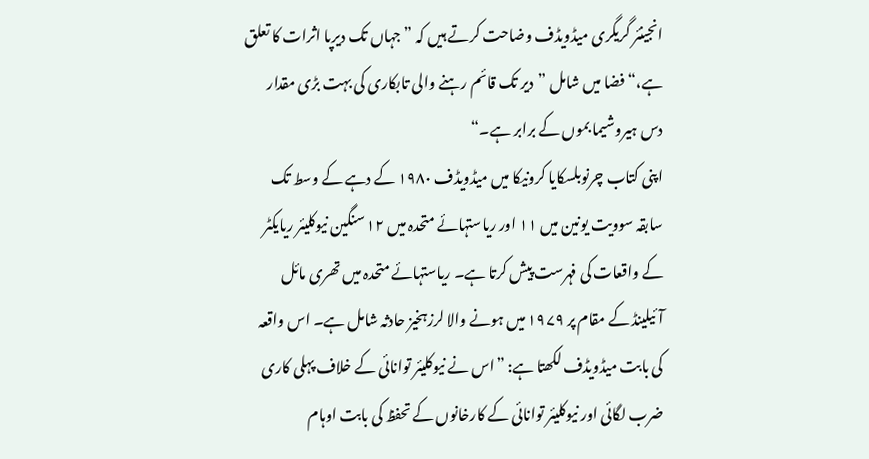انجینئر گریگری میڈویڈف وضاحت کرتے ہیں کہ ”جہاں تک دیرپا اثرات کا تعلق ہے،“ فضا میں شامل ”دیر تک قائم رہنے والی تابکاری کی بہت بڑی مقدار دس ہیروشیما بموں کے برابر ہے۔“
اپنی کتاب چرنوبلسکایا کرونیکا میں میڈویڈف ۱۹۸۰ کے دہے کے وسط تک سابقہ سوویت یونین میں ۱۱ اور ریاستہائے متحدہ میں ۱۲ سنگین نیوکلیئر ریایکٹر کے واقعات کی فہرست پیش کرتا ہے۔ ریاستہائے متحدہ میں تھری مائل آئیلینڈ کے مقام پر ۱۹۷۹ میں ہونے والا لرزہخیز حادثہ شامل ہے۔ اس واقعہ کی بابت میڈویڈف لکھتا ہے: ”اس نے نیوکلیئر توانائی کے خلاف پہلی کاری ضرب لگائی اور نیوکلیئر توانائی کے کارخانوں کے تحفظ کی بابت اوہام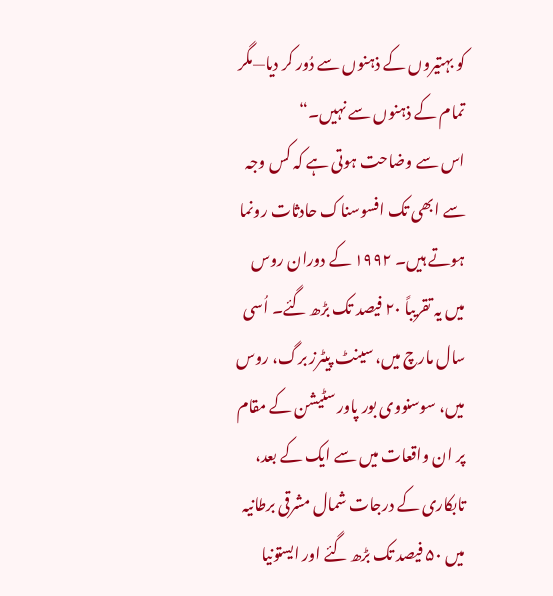کو بہتیروں کے ذہنوں سے دُور کر دیا—مگر تمام کے ذہنوں سے نہیں۔“
اس سے وضاحت ہوتی ہے کہ کس وجہ سے ابھی تک افسوسناک حادثات رونما ہوتے ہیں۔ ۱۹۹۲ کے دوران روس میں یہ تقریباً ۲۰ فیصد تک بڑھ گئے۔ اُسی سال مارچ میں، سینٹ پیٹرز برگ، روس میں، سوسنووی بور پاور سٹیشن کے مقام پر ان واقعات میں سے ایک کے بعد، تابکاری کے درجات شمال مشرقی برطانیہ میں ۵۰ فیصد تک بڑھ گئے اور ایستونیا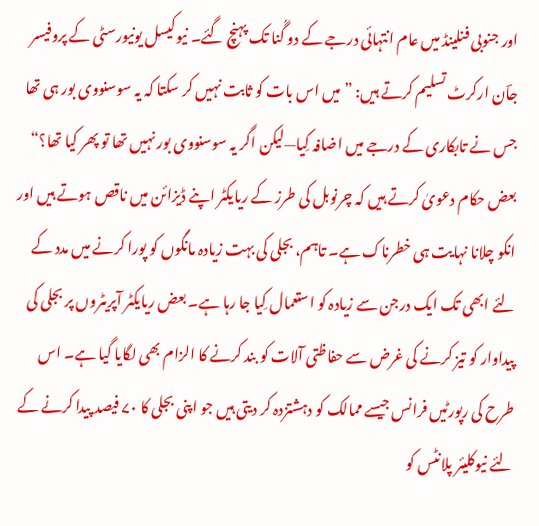اور جنوبی فنلینڈ میں عام انتہائی درجے کے دو گُنا تک پہنچ گئے۔ نیوکیسل یونیورسٹی کے پروفیسر جاؔن ارکرٹ تسلیم کرتے ہیں: ”میں اس بات کو ثابت نہیں کر سکتا کہ یہ سوسنووی بور ہی تھا جس نے تابکاری کے درجے میں اضافہ کِیا—لیکن اگر یہ سوسنووی بور نہیں تھا تو پھر کیا تھا؟“
بعض حکام دعویٰ کرتے ہیں کہ چرنوبل کی طرز کے ریایکٹر اپنے ڈیزائن میں ناقص ہوتے ہیں اور انکو چلانا نہایت ہی خطرناک ہے۔ تاہم، بجلی کی بہت زیادہ مانگوں کو پورا کرنے میں مدد کے لئے ابھی تک ایک درجن سے زیادہ کو استعمال کِیا جا رہا ہے۔ بعض ریایکٹر آپریٹروں پر بجلی کی پیداوار کو تیز کرنے کی غرض سے حفاظتی آلات کو بند کرنے کا الزام بھی لگایا گیا ہے۔ اس طرح کی رپورٹیں فرانس جیسے ممالک کو دہشتزدہ کر دیتی ہیں جو اپنی بجلی کا ۷۰ فیصد پیدا کرنے کے لئے نیوکلیئر پلانٹس کو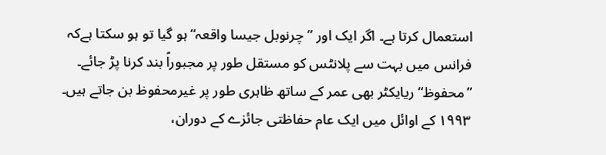استعمال کرتا ہے۔ اگر ایک اور ”چرنوبل جیسا واقعہ“ ہو گیا تو ہو سکتا ہےکہ فرانس میں بہت سے پلانٹس کو مستقل طور پر مجبوراً بند کرنا پڑ جائے۔
”محفوظ“ ریایکٹر بھی عمر کے ساتھ ظاہری طور پر غیرمحفوظ بن جاتے ہیں۔ ۱۹۹۳ کے اوائل میں ایک عام حفاظتی جائزے کے دوران،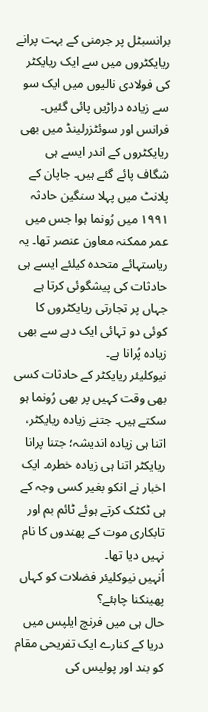برانسبٹل پر جرمنی کے بہت پرانے ریایکٹروں میں سے ایک ریایکٹر کی فولادی نالیوں میں ایک سو سے زیادہ دراڑیں پائی گئیں۔ فرانس اور سوئٹزرلینڈ میں بھی ریایکٹروں کے اندر ایسے ہی شگاف پائے گئے ہیں۔ جاپان کے پلانٹ میں پہلا سنگین حادثہ ۱۹۹۱ میں رُونما ہوا جس میں عمر ممکنہ معاون عنصر تھا۔ یہ ریاستہائے متحدہ کیلئے ایسے ہی حادثات کی پیشگوئی کرتا ہے جہاں پر تجارتی ریایکٹروں کا کوئی دو تہائی ایک دہے سے بھی زیادہ پُرانا ہے۔
نیوکلیئر ریایکٹر کے حادثات کسی بھی وقت کہیں پر بھی رُونما ہو سکتے ہیں۔ جتنے زیادہ ریایکٹر، اتنا ہی زیادہ اندیشہ؛ جتنا پرانا ریایکٹر اتنا ہی زیادہ خطرہ۔ ایک اخبار نے انکو بغیر کسی وجہ کے ہی ٹکٹک کرتے ہوئے ٹائم بم اور تابکاری موت کے پھندوں کا نام نہیں دیا تھا۔
اُنہیں نیوکلیئر فضلات کو کہاں پھینکنا چاہئے؟
حال ہی میں فرنچ ایلپس میں دریا کے کنارے ایک تفریحی مقام کو بند اور پولیس کی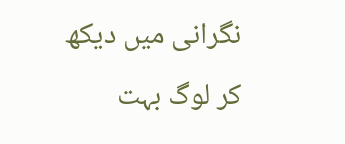نگرانی میں دیکھ کر لوگ بہت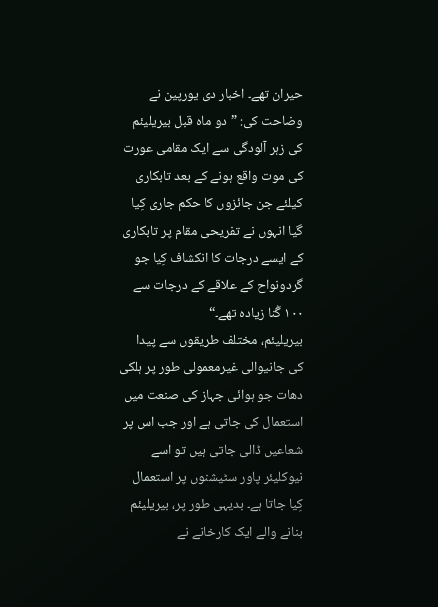حیران تھے۔ اخبار دی یورپین نے وضاحت کی: ”دو ماہ قبل بیریلیئم کی زہر آلودگی سے ایک مقامی عورت کی موت واقع ہونے کے بعد تابکاری کیلئے جن جائزوں کا حکم جاری کِیا گیا انہوں نے تفریحی مقام پر تابکاری کے ایسے درجات کا انکشاف کِیا جو گردونواح کے علاقے کے درجات سے ۱۰۰ گُنا زیادہ تھے۔“
بیریلیئم، مختلف طریقوں سے پیدا کی جانیوالی غیرمعمولی طور پر ہلکی دھات جو ہوائی جہاز کی صنعت میں استعمال کی جاتی ہے اور جب اس پر شعاعیں ڈالی جاتی ہیں تو اسے نیوکلیئر پاور سٹیشنوں پر استعمال کِیا جاتا ہے۔ بدیہی طور پر، بیریلیئم بنانے والے ایک کارخانے نے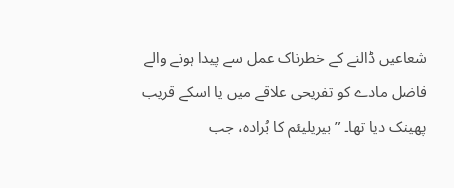شعاعیں ڈالنے کے خطرناک عمل سے پیدا ہونے والے فاضل مادے کو تفریحی علاقے میں یا اسکے قریب پھینک دیا تھا۔ ”بیریلیئم کا بُرادہ، جب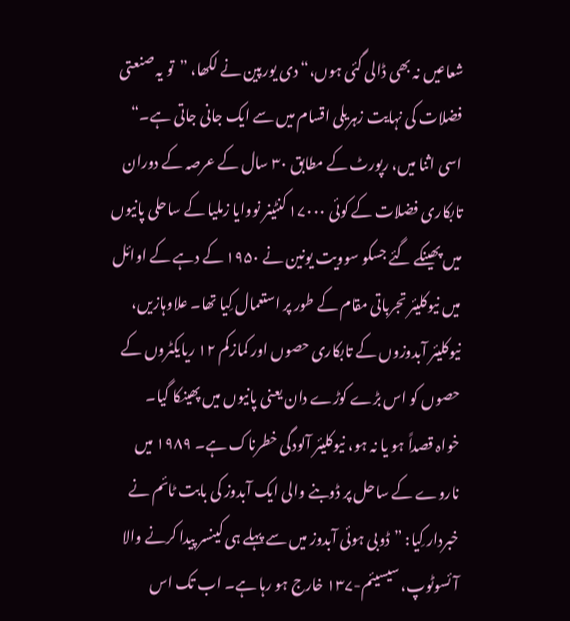شعاعیں نہ بھی ڈالی گئی ہوں،“ دی یورپین نے لکھا، ”تو یہ صنعتی فضلات کی نہایت زہریلی اقسام میں سے ایک جانی جاتی ہے۔“
اسی اثنا میں، رپورٹ کے مطابق ۳۰ سال کے عرصہ کے دوران تابکاری فضلات کے کوئی ۱۷۰۰۰ کنٹینر نووایا زملیا کے ساحلی پانیوں میں پھینکے گئے جسکو سوویت یونین نے ۱۹۵۰ کے دہے کے اوائل میں نیوکلیئر تجرباتی مقام کے طور پر استعمال کِیا تھا۔ علاوہازیں، نیوکلیئر آبدوزوں کے تابکاری حصوں اور کمازکم ۱۲ ریایکٹروں کے حصوں کو اس بڑے کوڑے دان یعنی پانیوں میں پھینکا گیا۔
خواہ قصداً ہو یا نہ ہو، نیوکلیئر آلودگی خطرناک ہے۔ ۱۹۸۹ میں ناروے کے ساحل پر ڈوبنے والی ایک آبدوز کی بابت ٹائم نے خبردار کِیا: ”ڈوبی ہوئی آبدوز میں سے پہلے ہی کینسر پیدا کرنے والا آئسوٹوپ، سیسیئم-۱۳۷ خارج ہو رہا ہے۔ اب تک اس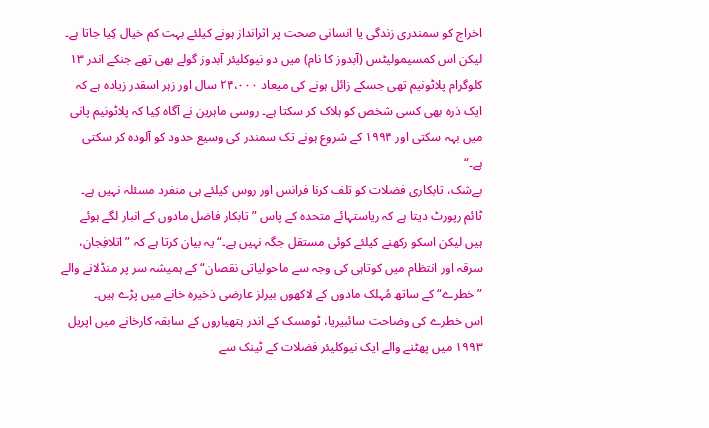اخراج کو سمندری زندگی یا انسانی صحت پر اثرانداز ہونے کیلئے بہت کم خیال کِیا جاتا ہے۔ لیکن اس کمسیمولیٹس (آبدوز کا نام) میں دو نیوکلیئر آبدوز گولے بھی تھے جنکے اندر ۱۳ کلوگرام پلاٹونیم تھی جسکے زائل ہونے کی میعاد ۲۴،۰۰۰ سال اور زہر اسقدر زیادہ ہے کہ ایک ذرہ بھی کسی شخص کو ہلاک کر سکتا ہے۔ روسی ماہرین نے آگاہ کِیا کہ پلاٹونیم پانی میں بہہ سکتی اور ۱۹۹۴ کے شروع ہونے تک سمندر کی وسیع حدود کو آلودہ کر سکتی ہے۔“
بےشک، تابکاری فضلات کو تلف کرنا فرانس اور روس کیلئے ہی منفرد مسئلہ نہیں ہے۔ ٹائم رپورٹ دیتا ہے کہ ریاستہائے متحدہ کے پاس ”تابکار فاضل مادوں کے انبار لگے ہوئے ہیں لیکن اسکو رکھنے کیلئے کوئی مستقل جگہ نہیں ہے۔“ یہ بیان کرتا ہے کہ ”اتلافِجان، سرقہ اور انتظام میں کوتاہی کی وجہ سے ماحولیاتی نقصان“ کے ہمیشہ سر پر منڈلانے والے ”خطرے“ کے ساتھ مُہلک مادوں کے لاکھوں بیرلز عارضی ذخیرہ خانے میں پڑے ہیں۔
اس خطرے کی وضاحت سائبیریا، ٹومسک کے اندر ہتھیاروں کے سابقہ کارخانے میں اپریل ۱۹۹۳ میں پھٹنے والے ایک نیوکلیئر فضلات کے ٹینک سے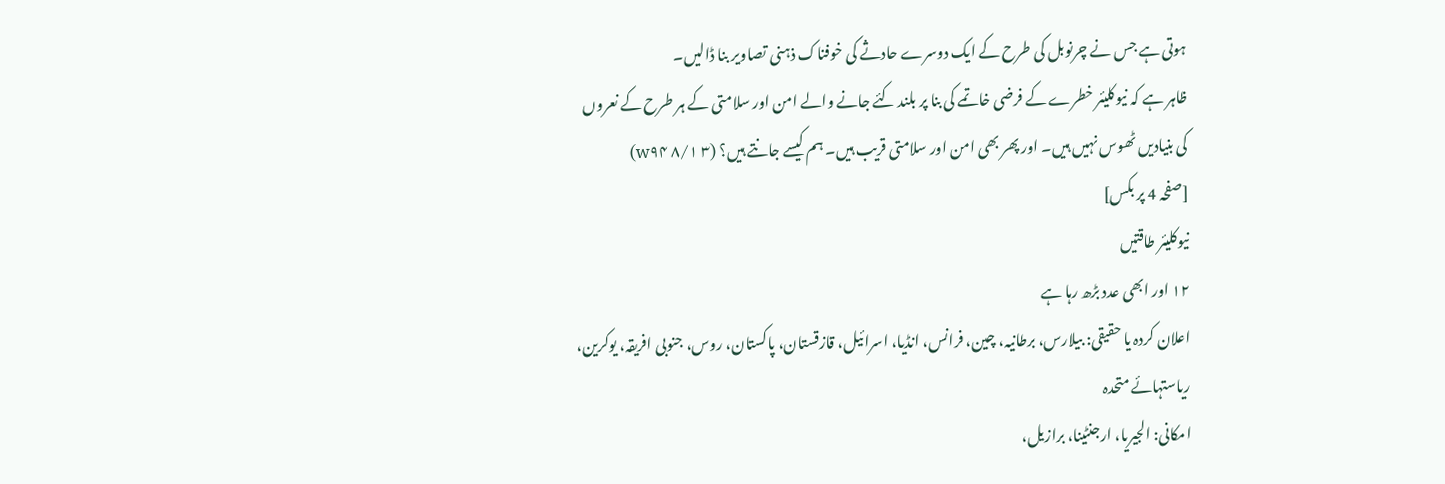ہوتی ہے جس نے چرنوبل کی طرح کے ایک دوسرے حادثے کی خوفناک ذہنی تصاویر بنا ڈالیں۔
ظاہر ہے کہ نیوکلیئر خطرے کے فرضی خاتمے کی بنا پر بلند کئے جانے والے امن اور سلامتی کے ہر طرح کے نعروں کی بنیادیں ٹھوس نہیں ہیں۔ اور پھر بھی امن اور سلامتی قریب ہیں۔ ہم کیسے جانتے ہیں؟ (۳ ۸/۱ w۹۴)
[صفحہ 4 پر بکس]
نیوکلیئر طاقتیں
۱۲ اور ابھی عدد بڑھ رہا ہے
اعلان کردہ یا حقیقی: بیلارس، برطانیہ، چین، فرانس، انڈیا، اسرائیل، قازقستان، پاکستان، روس، جنوبی افریقہ، یوکرین، ریاستہائے متحدہ
امکانی: الجیریا، ارجنٹینا، برازیل،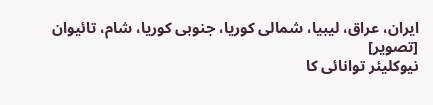ایران، عراق، لیبیا، شمالی کوریا، جنوبی کوریا، شام، تائیوان
[تصویر]
نیوکلیئر توانائی کا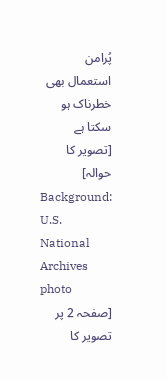پُرامن استعمال بھی خطرناک ہو سکتا ہے
[تصویر کا حوالہ]
Background: U.S. National Archives photo
[صفحہ 2 پر تصویر کا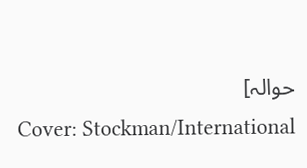حوالہ]
Cover: Stockman/International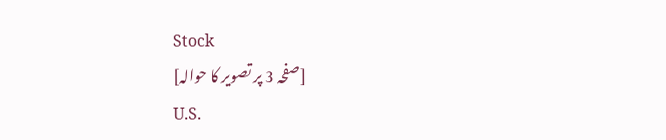Stock
[صفحہ 3 پر تصویر کا حوالہ]
U.S.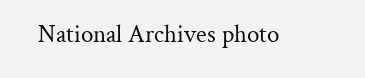National Archives photo